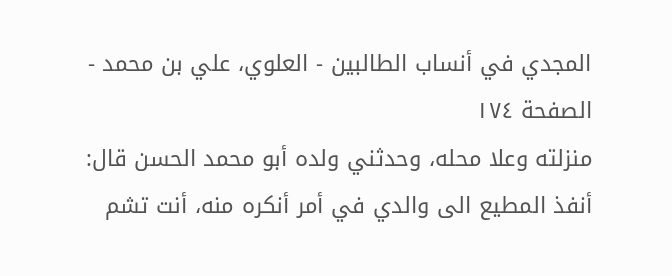المجدي في أنساب الطالبين - العلوي، علي بن محمد - الصفحة ١٧٤
منزلته وعلا محله، وحدثني ولده أبو محمد الحسن قال: أنفذ المطيع الى والدي في أمر أنكره منه، أنت تشم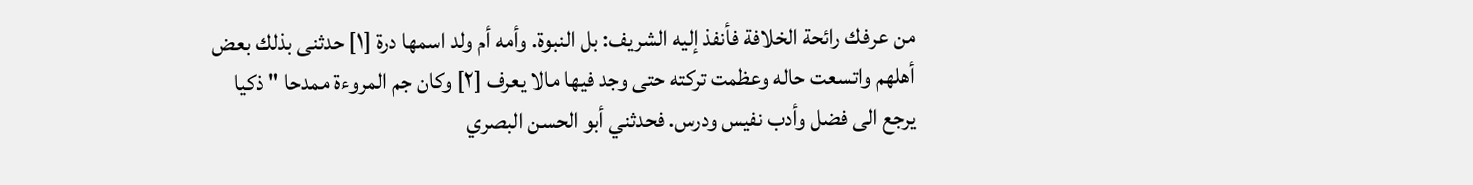من عرفك رائحة الخلافة فأنفذ إليه الشريف: بل النبوة. وأمه أم ولد اسمها درة [١] حدثنى بذلك بعض أهلهم واتسعت حاله وعظمت تركته حتى وجد فيها مالا يعرف [٢] وكان جم المروءة ممدحا " ذكيا يرجع الى فضل وأدب نفيس ودرس. فحدثني أبو الحسن البصري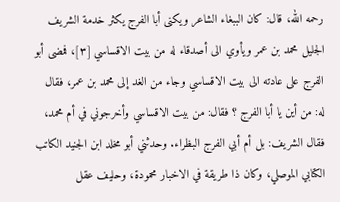رحمه الله، قال: كان الببغاء الشاعر ويكنى أبا الفرج يكثر خدمة الشريف الجليل محمد بن عمر ويأوي الى أصدقاء له من بيت الاقساسي [٣]، فمضى أبو الفرج على عادته الى بيت الاقساسي وجاء من الغد إلى محمد بن عمر، فقال له: من أين يا أبا الفرج ؟ فقال: من بيت الاقساسي وأخرجوني في أم محمد، فقال الشريف: بل أم أبي الفرج البظراء. وحدثني أبو مخلد ابن الجنيد الكاتب الكتابي الموصلي، وكان ذا طريقة في الاخبار محمودة، وحليف عقل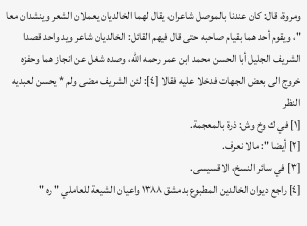ومروة، قال: كان عندنا بالموصل شاعران، يقال لهما الخالديان يعملان الشعر وينشدان معا "، ويقوم أحد هما بقيام صاحبه حتى قال فيهم القائل: الخالديان شاعر ويد واحد قصدا الشريف الجليل أبا الحسن محمد ابن عمر رحمه الله، وصده شغل عن انجاز هما وحفزه خروج الى بعض الجهات فدخلا عليه فقالا [٤]: لئن الشريف مضى ولم * يحسن لعبديه النظر
[١] في ك وخ وش: ذرة بالمعجمة.
[٢] أيضا ": مالا نعرف.
[٣] في سائر النسخ، الاقسيسى.
[٤] راجع ديوان الخالدين المطبوع بدمشق ١٣٨٨ واعيان الشيعة للعاملي " ره "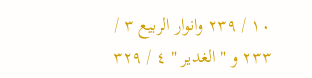١٠ / ٢٣٩ وانوار الربيع ٣ / ٢٣٣ و " الغدير " ٤ / ٣٢٩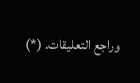وراجع التعليقات. (*)